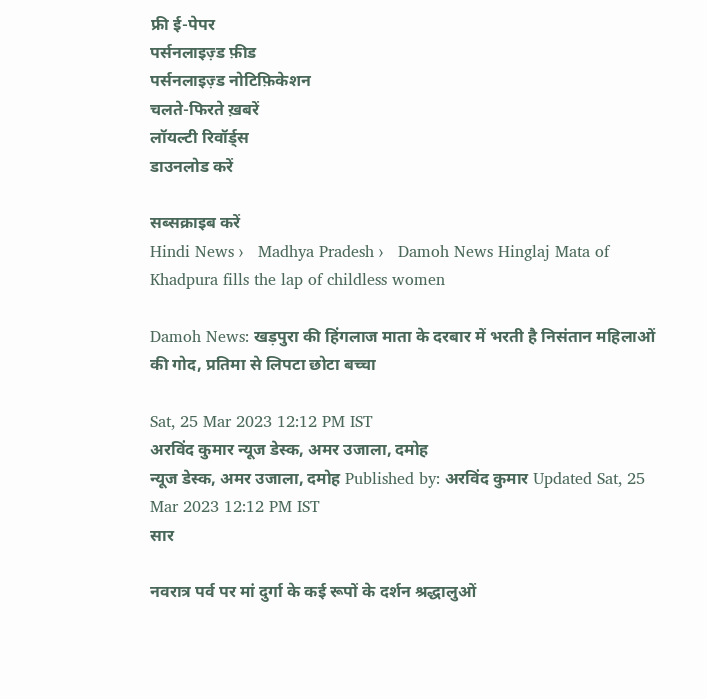फ्री ई-पेपर
पर्सनलाइज़्ड फ़ीड
पर्सनलाइज़्ड नोटिफ़िकेशन
चलते-फिरते ख़बरें
लॉयल्टी रिवॉर्ड्स
डाउनलोड करें

सब्सक्राइब करें
Hindi News ›   Madhya Pradesh ›   Damoh News Hinglaj Mata of Khadpura fills the lap of childless women

Damoh News: खड़पुरा की हिंगलाज माता के दरबार में भरती है निसंतान महिलाओं की गोद, प्रतिमा से लिपटा छोटा बच्चा

Sat, 25 Mar 2023 12:12 PM IST
अरविंद कुमार न्यूज डेस्क, अमर उजाला, दमोह
न्यूज डेस्क, अमर उजाला, दमोह Published by: अरविंद कुमार Updated Sat, 25 Mar 2023 12:12 PM IST
सार

नवरात्र पर्व पर मां दुर्गा के कई रूपों के दर्शन श्रद्धालुओं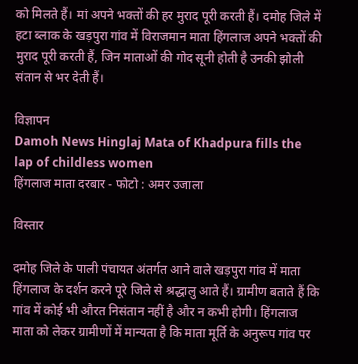को मिलते हैं। मां अपने भक्तों की हर मुराद पूरी करती हैं। दमोह जिले में हटा ब्लाक के खड़पुरा गांव में विराजमान माता हिंगलाज अपने भक्तों की मुराद पूरी करती हैं, जिन माताओं की गोद सूनी होती है उनकी झोली संतान से भर देती हैं।

विज्ञापन
Damoh News Hinglaj Mata of Khadpura fills the lap of childless women
हिंगलाज माता दरबार - फोटो : अमर उजाला

विस्तार

दमोह जिले के पाली पंचायत अंतर्गत आने वाले खड़पुरा गांव में माता हिंगलाज के दर्शन करने पूरे जिले से श्रद्धालु आते हैं। ग्रामीण बताते हैं कि गांव में कोई भी औरत निसंतान नहीं है और न कभी होगी। हिंगलाज माता को लेकर ग्रामीणों में मान्यता है कि माता मूर्ति के अनुरूप गांव पर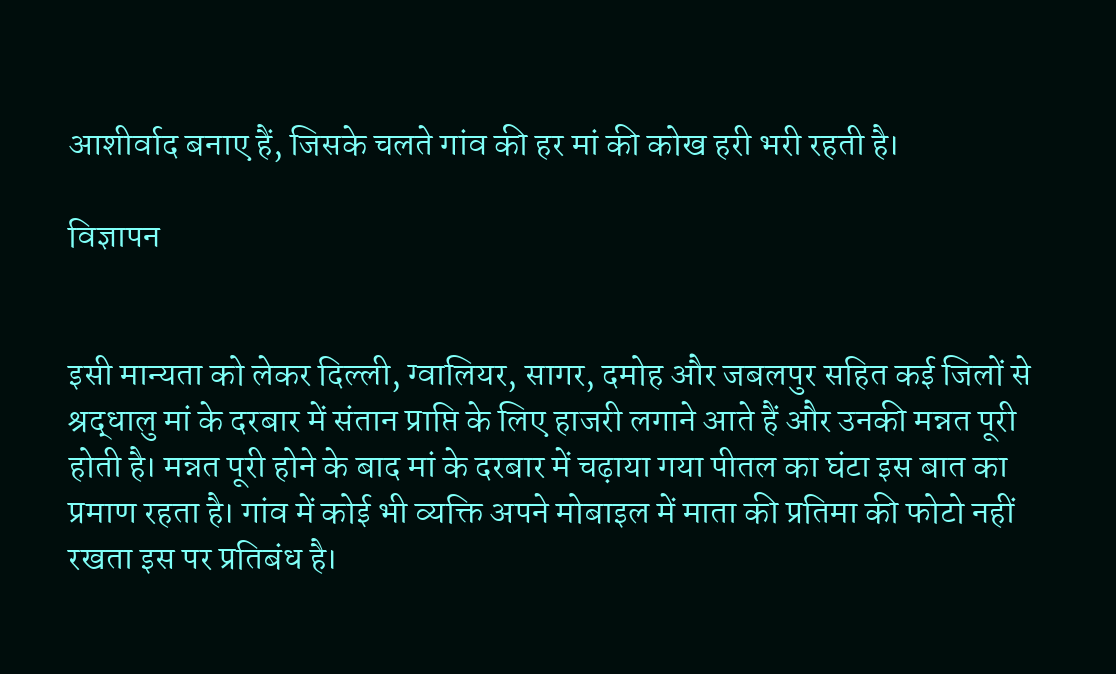आशीर्वाद बनाए हैं, जिसके चलते गांव की हर मां की कोख हरी भरी रहती है।

विज्ञापन


इसी मान्यता को लेकर दिल्ली, ग्वालियर, सागर, दमोह और जबलपुर सहित कई जिलों से श्रद्धालु मां के दरबार में संतान प्राप्ति के लिए हाजरी लगाने आते हैं और उनकी मन्नत पूरी होती है। मन्नत पूरी होने के बाद मां के दरबार में चढ़ाया गया पीतल का घंटा इस बात का प्रमाण रहता है। गांव में कोई भी व्यक्ति अपने मोबाइल में माता की प्रतिमा की फोटो नहीं रखता इस पर प्रतिबंध है।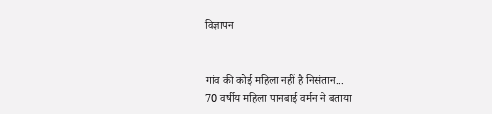विज्ञापन


गांव की कोई महिला नहीं है निसंतान...
70 वर्षीय महिला पानबाई वर्मन ने बताया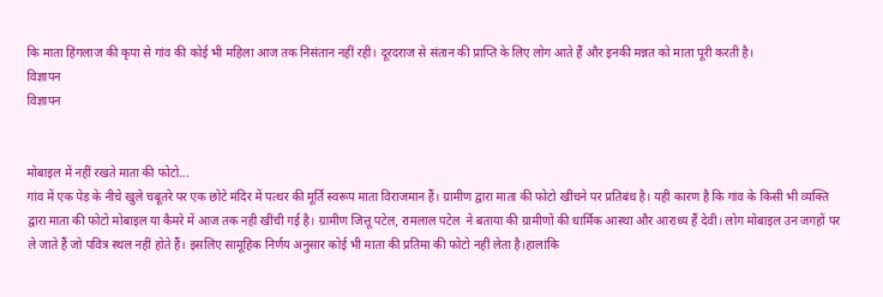कि माता हिंगलाज की कृपा से गांव की कोई भी महिला आज तक निसंतान नहीं रही। दूरदराज से संतान की प्राप्ति के लिए लोग आते हैं और इनकी मन्नत को माता पूरी करती है।
विज्ञापन
विज्ञापन


मोबाइल में नहीं रखते माता की फोटो...
गांव में एक पेड़ के नीचे खुले चबूतरे पर एक छोटे मंदिर में पत्थर की मूर्ति स्वरूप माता विराजमान हैं। ग्रामीण द्वारा माता की फोटो खींचने पर प्रतिबंध है। यही कारण है कि गांव के किसी भी व्यक्ति द्वारा माता की फोटो मोबाइल या कैमरे में आज तक नही खींची गई है। ग्रामीण जित्तू पटेल, रामलाल पटेल  ने बताया की ग्रामीणों की धार्मिक आस्था और आराध्य हैं देवी। लोग मोबाइल उन जगहों पर ले जाते हैं जो पवित्र स्थल नहीं होते हैं। इसलिए सामूहिक निर्णय अनुसार कोई भी माता की प्रतिमा की फोटो नहीं लेता है।हालांकि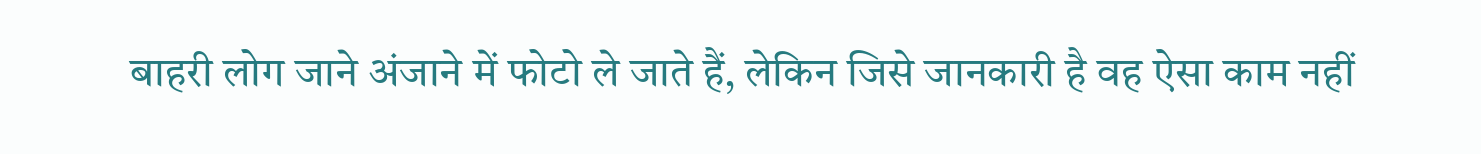बाहरी लोग जाने अंजाने में फोटो ले जाते हैं, लेकिन जिसे जानकारी है वह ऐसा काम नहीं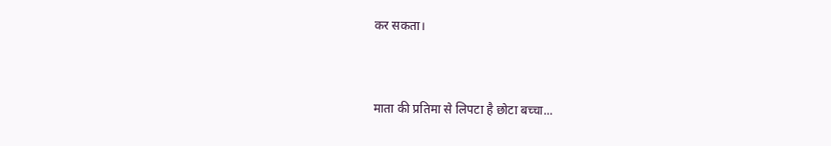कर सकता।


माता की प्रतिमा से लिपटा है छोटा बच्चा...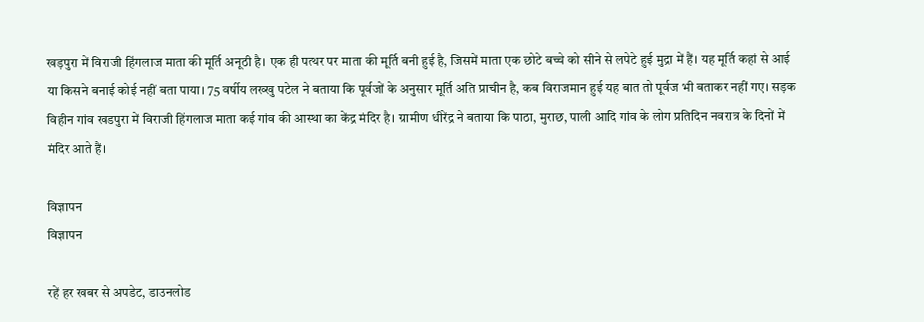खड़पुरा में विराजी हिंगलाज माता की मूर्ति अनूठी है। एक ही पत्थर पर माता की मूर्ति बनी हुई है, जिसमें माता एक छोटे बच्चे को सीने से लपेटे हुई मुद्रा में हैं। यह मूर्ति कहां से आई या किसने बनाई कोई नहीं बता पाया। 75 वर्षीय लख्खु पटेल ने बताया कि पूर्वजों के अनुसार मूर्ति अति प्राचीन है, कब विराजमान हुई यह बात तो पूर्वज भी बताकर नहीं गए। सड़क विहीन गांव खडपुरा में विराजी हिंगलाज माता कई गांव की आस्था का केंद्र मंदिर है। ग्रामीण धीरेंद्र ने बताया कि पाठा, मुराछ, पाली आदि गांव के लोग प्रतिदिन नवरात्र के दिनों में मंदिर आते हैं।

विज्ञापन
विज्ञापन

रहें हर खबर से अपडेट, डाउनलोड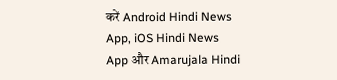करें Android Hindi News App, iOS Hindi News App और Amarujala Hindi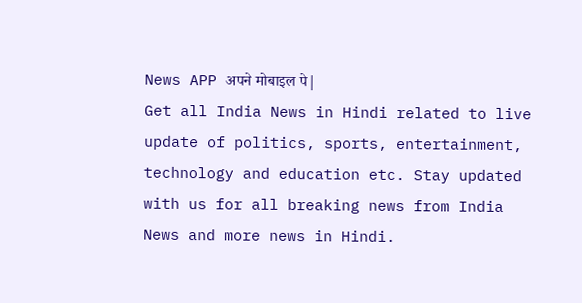News APP अपने मोबाइल पे|
Get all India News in Hindi related to live update of politics, sports, entertainment, technology and education etc. Stay updated with us for all breaking news from India News and more news in Hindi.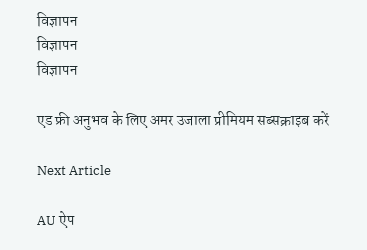विज्ञापन
विज्ञापन
विज्ञापन

एड फ्री अनुभव के लिए अमर उजाला प्रीमियम सब्सक्राइब करें

Next Article

AU ऐप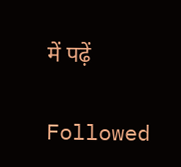में पढ़ें

Followed